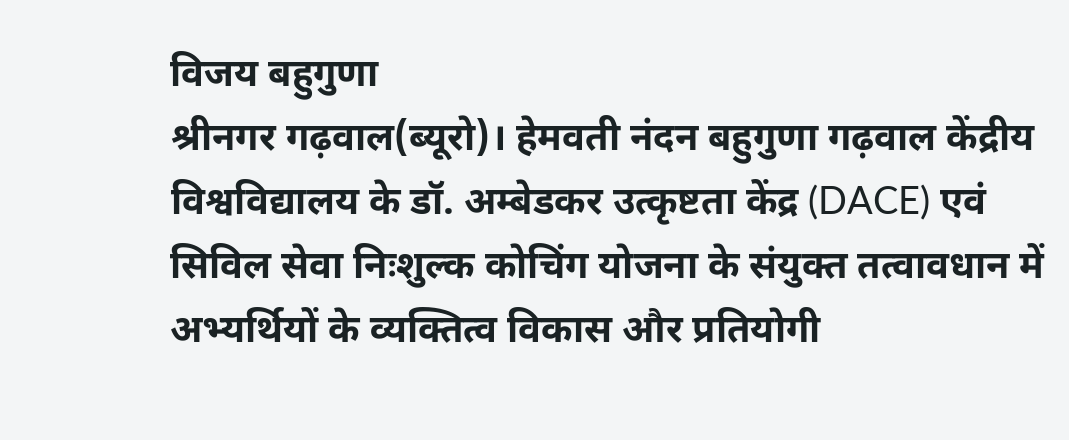विजय बहुगुणा
श्रीनगर गढ़वाल(ब्यूरो)। हेमवती नंदन बहुगुणा गढ़वाल केंद्रीय विश्वविद्यालय के डॉ. अम्बेडकर उत्कृष्टता केंद्र (DACE) एवं सिविल सेवा निःशुल्क कोचिंग योजना के संयुक्त तत्वावधान में अभ्यर्थियों के व्यक्तित्व विकास और प्रतियोगी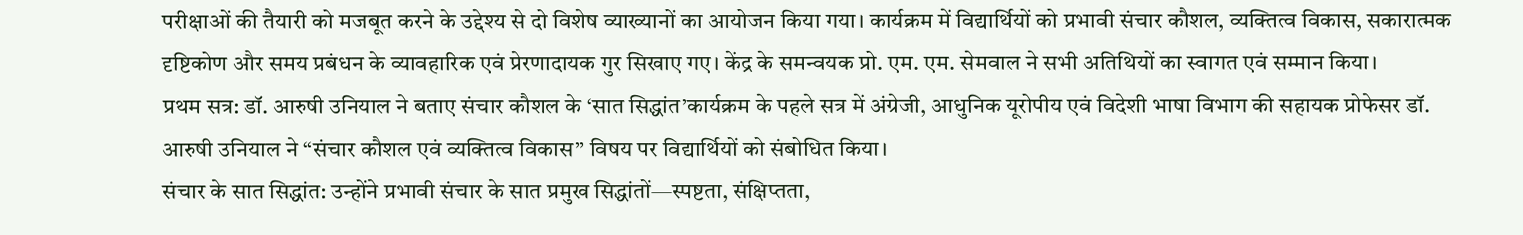परीक्षाओं की तैयारी को मजबूत करने के उद्देश्य से दो विशेष व्याख्यानों का आयोजन किया गया। कार्यक्रम में विद्यार्थियों को प्रभावी संचार कौशल, व्यक्तित्व विकास, सकारात्मक दृष्टिकोण और समय प्रबंधन के व्यावहारिक एवं प्रेरणादायक गुर सिखाए गए। केंद्र के समन्वयक प्रो. एम. एम. सेमवाल ने सभी अतिथियों का स्वागत एवं सम्मान किया।
प्रथम सत्र: डॉ. आरुषी उनियाल ने बताए संचार कौशल के ‘सात सिद्धांत’कार्यक्रम के पहले सत्र में अंग्रेजी, आधुनिक यूरोपीय एवं विदेशी भाषा विभाग की सहायक प्रोफेसर डॉ. आरुषी उनियाल ने “संचार कौशल एवं व्यक्तित्व विकास” विषय पर विद्यार्थियों को संबोधित किया।
संचार के सात सिद्धांत: उन्होंने प्रभावी संचार के सात प्रमुख सिद्धांतों—स्पष्टता, संक्षिप्तता,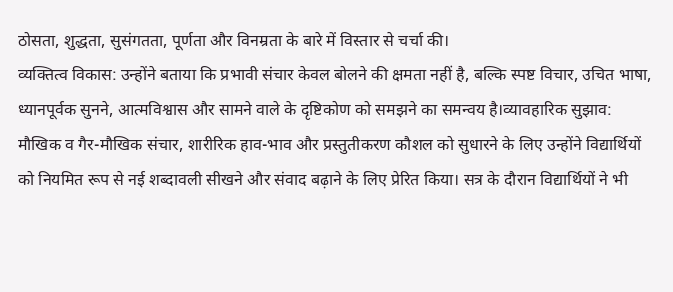ठोसता, शुद्धता, सुसंगतता, पूर्णता और विनम्रता के बारे में विस्तार से चर्चा की।
व्यक्तित्व विकास: उन्होंने बताया कि प्रभावी संचार केवल बोलने की क्षमता नहीं है, बल्कि स्पष्ट विचार, उचित भाषा, ध्यानपूर्वक सुनने, आत्मविश्वास और सामने वाले के दृष्टिकोण को समझने का समन्वय है।व्यावहारिक सुझाव: मौखिक व गैर-मौखिक संचार, शारीरिक हाव-भाव और प्रस्तुतीकरण कौशल को सुधारने के लिए उन्होंने विद्यार्थियों को नियमित रूप से नई शब्दावली सीखने और संवाद बढ़ाने के लिए प्रेरित किया। सत्र के दौरान विद्यार्थियों ने भी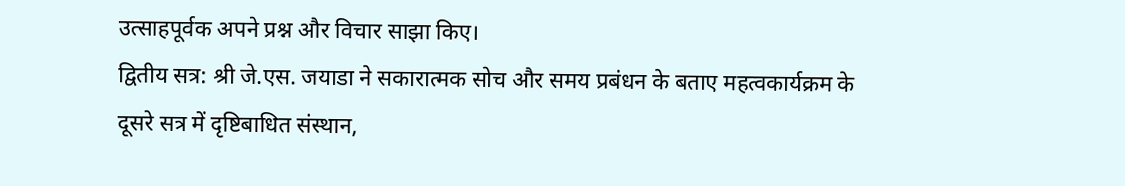उत्साहपूर्वक अपने प्रश्न और विचार साझा किए।
द्वितीय सत्र: श्री जे.एस. जयाडा ने सकारात्मक सोच और समय प्रबंधन के बताए महत्वकार्यक्रम के दूसरे सत्र में दृष्टिबाधित संस्थान,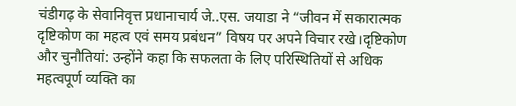चंडीगढ़ के सेवानिवृत्त प्रधानाचार्य जे..एस. जयाडा ने “जीवन में सकारात्मक दृष्टिकोण का महत्व एवं समय प्रबंधन” विषय पर अपने विचार रखे।दृष्टिकोण और चुनौतियां: उन्होंने कहा कि सफलता के लिए परिस्थितियों से अधिक महत्वपूर्ण व्यक्ति का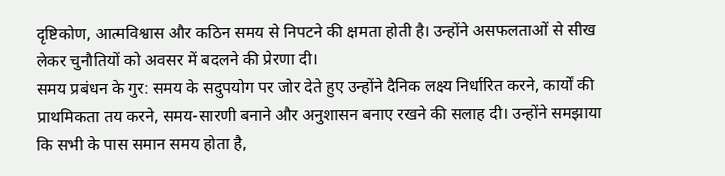दृष्टिकोण, आत्मविश्वास और कठिन समय से निपटने की क्षमता होती है। उन्होंने असफलताओं से सीख लेकर चुनौतियों को अवसर में बदलने की प्रेरणा दी।
समय प्रबंधन के गुर: समय के सदुपयोग पर जोर देते हुए उन्होंने दैनिक लक्ष्य निर्धारित करने, कार्यों की प्राथमिकता तय करने, समय-सारणी बनाने और अनुशासन बनाए रखने की सलाह दी। उन्होंने समझाया कि सभी के पास समान समय होता है,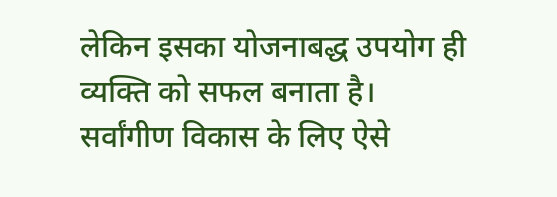लेकिन इसका योजनाबद्ध उपयोग ही व्यक्ति को सफल बनाता है।
सर्वांगीण विकास के लिए ऐसे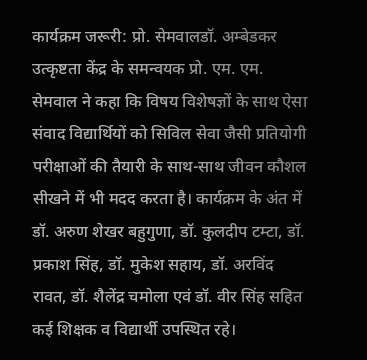कार्यक्रम जरूरी: प्रो. सेमवालडॉ. अम्बेडकर उत्कृष्टता केंद्र के समन्वयक प्रो. एम. एम. सेमवाल ने कहा कि विषय विशेषज्ञों के साथ ऐसा संवाद विद्यार्थियों को सिविल सेवा जैसी प्रतियोगी परीक्षाओं की तैयारी के साथ-साथ जीवन कौशल सीखने में भी मदद करता है। कार्यक्रम के अंत में डॉ. अरुण शेखर बहुगुणा, डॉ. कुलदीप टम्टा, डॉ. प्रकाश सिंह, डॉ. मुकेश सहाय, डॉ. अरविंद रावत, डॉ. शैलेंद्र चमोला एवं डॉ. वीर सिंह सहित कई शिक्षक व विद्यार्थी उपस्थित रहे।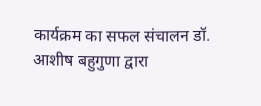कार्यक्रम का सफल संचालन डॉ. आशीष बहुगुणा द्वारा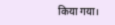किया गया।